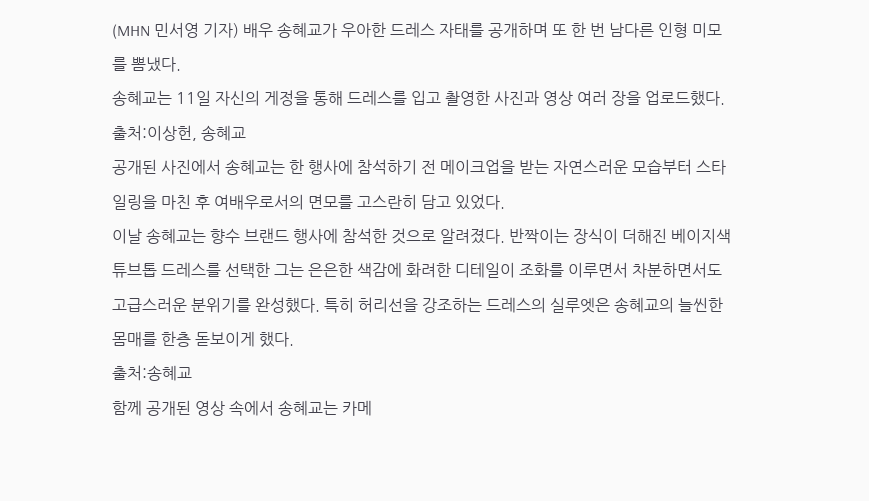(MHN 민서영 기자) 배우 송혜교가 우아한 드레스 자태를 공개하며 또 한 번 남다른 인형 미모를 뽐냈다.
송혜교는 11일 자신의 게정을 통해 드레스를 입고 촬영한 사진과 영상 여러 장을 업로드했다.
출처:이상헌, 송혜교
공개된 사진에서 송혜교는 한 행사에 참석하기 전 메이크업을 받는 자연스러운 모습부터 스타일링을 마친 후 여배우로서의 면모를 고스란히 담고 있었다.
이날 송혜교는 향수 브랜드 행사에 참석한 것으로 알려졌다. 반짝이는 장식이 더해진 베이지색 튜브톱 드레스를 선택한 그는 은은한 색감에 화려한 디테일이 조화를 이루면서 차분하면서도 고급스러운 분위기를 완성했다. 특히 허리선을 강조하는 드레스의 실루엣은 송혜교의 늘씬한 몸매를 한층 돋보이게 했다.
출처:송혜교
함께 공개된 영상 속에서 송혜교는 카메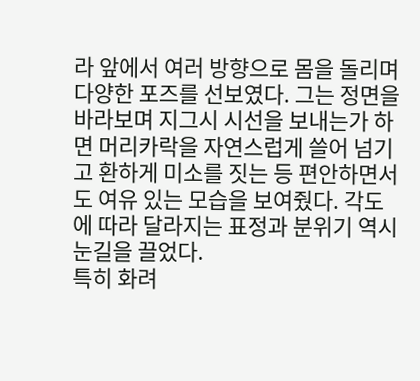라 앞에서 여러 방향으로 몸을 돌리며 다양한 포즈를 선보였다. 그는 정면을 바라보며 지그시 시선을 보내는가 하면 머리카락을 자연스럽게 쓸어 넘기고 환하게 미소를 짓는 등 편안하면서도 여유 있는 모습을 보여줬다. 각도에 따라 달라지는 표정과 분위기 역시 눈길을 끌었다.
특히 화려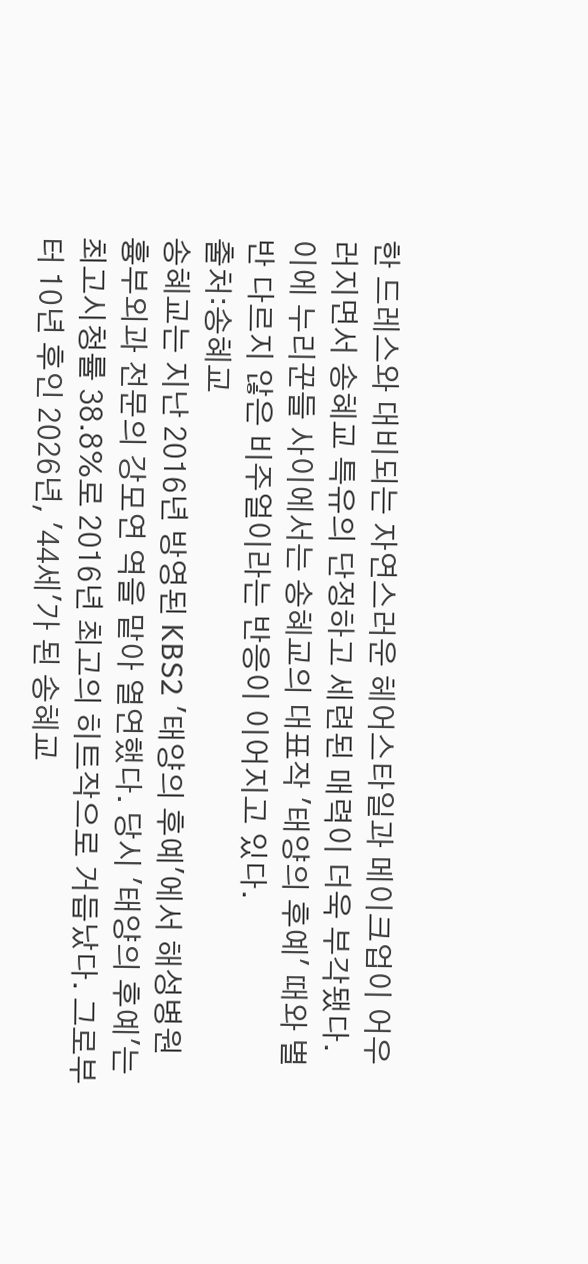한 드레스와 대비되는 자연스러운 헤어스타일과 메이크업이 어우러지면서 송혜교 특유의 단정하고 세련된 매력이 더욱 부각됐다. 이에 누리꾼들 사이에서는 송혜교의 대표작 '태양의 후예' 때와 별반 다르지 않은 비주얼이라는 반응이 이어지고 있다.
출처:송혜교
송혜교는 지난 2016년 방영된 KBS2 '태양의 후예'에서 해성병원 흉부외과 전문의 강모연 역을 맡아 열연했다. 당시 '태양의 후예'는 최고시청률 38.8%로 2016년 최고의 히트작으로 거듭났다. 그로부터 10년 후인 2026년, '44세'가 된 송혜교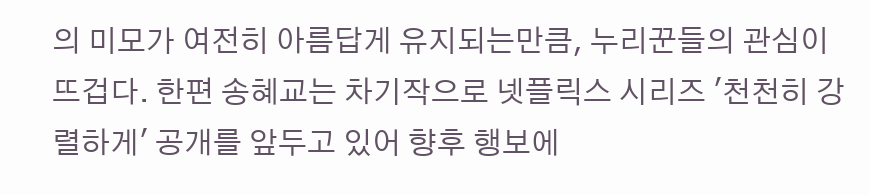의 미모가 여전히 아름답게 유지되는만큼, 누리꾼들의 관심이 뜨겁다. 한편 송혜교는 차기작으로 넷플릭스 시리즈 '천천히 강렬하게' 공개를 앞두고 있어 향후 행보에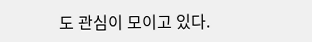도 관심이 모이고 있다.